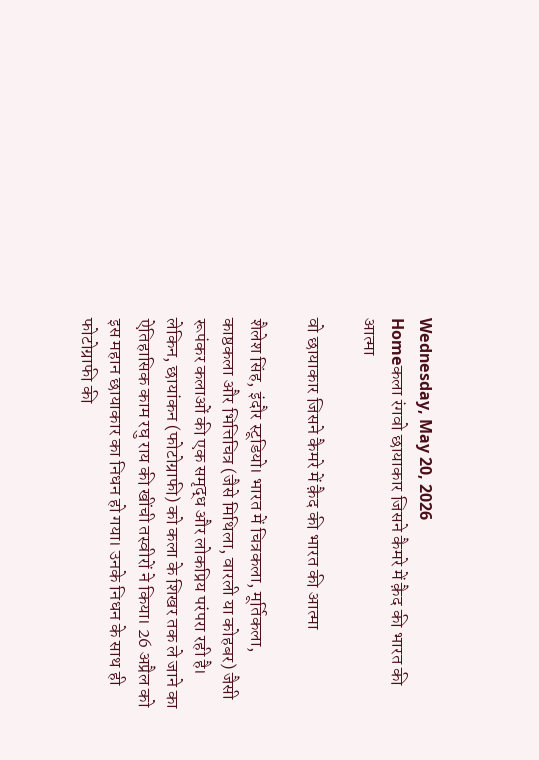Wednesday, May 20, 2026
Homeकला रंगवो छायाकार जिसने कैमरे में क़ैद की भारत की आत्मा

वो छायाकार जिसने कैमरे में क़ैद की भारत की आत्मा

शैलेश सिंह, इंदौर स्टूडियो। भारत में चित्रकला, मूर्तिकला, काष्ठकला और भित्तिचित्र (जैसे मिथिला, वारली या कोहबर) जैसी रूपंकर कलाओं की एक समृद्ध और लोकप्रिय परंपरा रही है। लेकिन, छायांकन (फोटोग्राफी) को कला के शिखर तक ले जाने का ऐतिहासिक काम रघु राय की खींची तस्वीरों ने किया। 26 अप्रैल को इस महान छायाकार का निधन हो गया। उनके निधन के साथ ही फोटोग्राफी की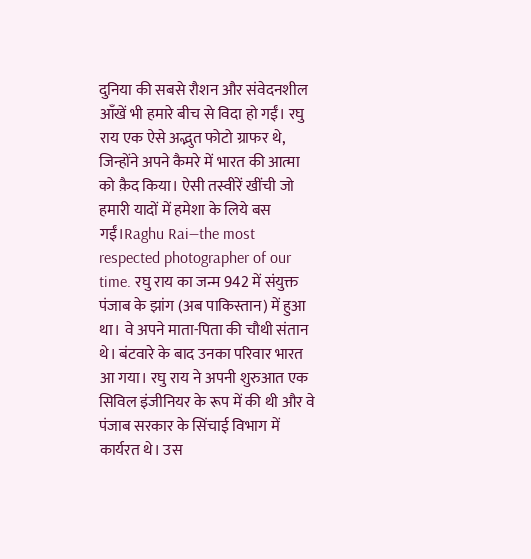दुनिया की सबसे रौशन और संवेदनशील आँखें भी हमारे बीच से विदा हो गईं। रघु राय एक ऐसे अद्भुत फोटो ग्राफर थे, जिन्होंने अपने कैमरे में भारत की आत्मा को क़ैद किया। ऐसी तस्वीरें खींची जो हमारी यादों में हमेशा के लिये बस गईं।Raghu Rai—the most respected photographer of our time. रघु राय का जन्म 942 में संयुक्त पंजाब के झांग (अब पाकिस्तान) में हुआ था। वे अपने माता-पिता की चौथी संतान थे। बंटवारे के बाद उनका परिवार भारत आ गया। रघु राय ने अपनी शुरुआत एक सिविल इंजीनियर के रूप में की थी और वे पंजाब सरकार के सिंचाई विभाग में कार्यरत थे। उस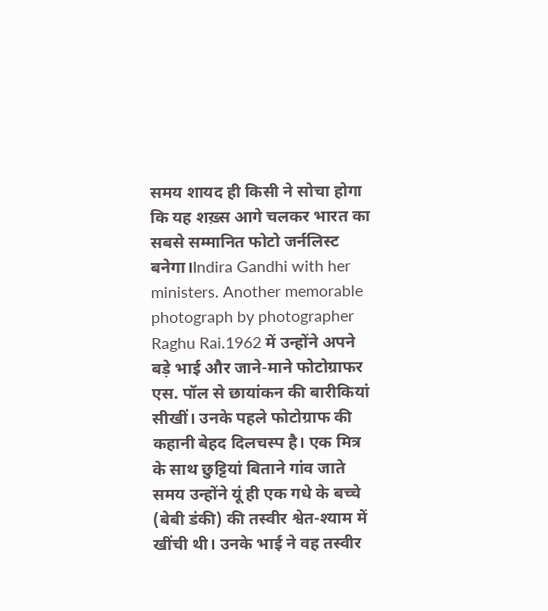समय शायद ही किसी ने सोचा होगा कि यह शख़्स आगे चलकर भारत का सबसे सम्मानित फोटो जर्नलिस्ट बनेगा।Indira Gandhi with her ministers. Another memorable photograph by photographer Raghu Rai.1962 में उन्होंने अपने बड़े भाई और जाने-माने फोटोग्राफर एस. पॉल से छायांकन की बारीकियां सीखीं। उनके पहले फोटोग्राफ की कहानी बेहद दिलचस्प है। एक मित्र के साथ छुट्टियां बिताने गांव जाते समय उन्होंने यूं ही एक गधे के बच्चे (बेबी डंकी) की तस्वीर श्वेत-श्याम में खींची थी। उनके भाई ने वह तस्वीर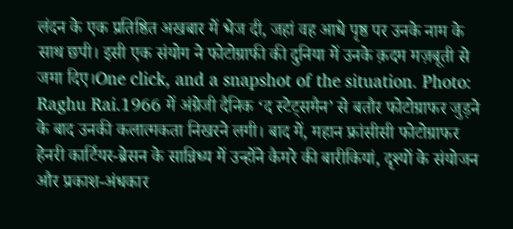लंदन के एक प्रतिष्ठित अखबार में भेज दी, जहां वह आधे पृष्ठ पर उनके नाम के साथ छपी। इसी एक संयोग ने फोटोग्राफी की दुनिया में उनके क़दम मज़बूती से जमा दिए।One click, and a snapshot of the situation. Photo: Raghu Rai.1966 में अंग्रेजी दैनिक ‘द स्टेट्समैन’ से बतौर फोटोग्राफर जुड़ने के बाद उनकी कलात्मकता निखरने लगी। बाद में, महान फ्रांसीसी फोटोग्राफर हेनरी कार्टियर-ब्रेसन के सान्निध्य में उन्होंने कैमरे की बारीकियां, दृश्यों के संयोजन और प्रकाश-अंधकार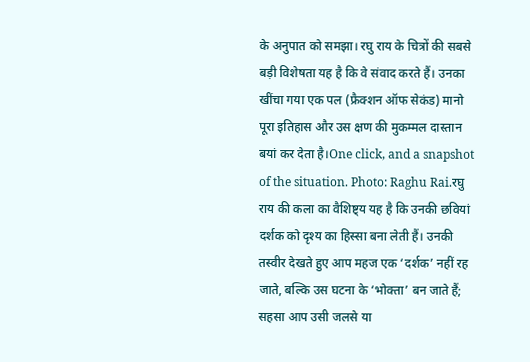के अनुपात को समझा। रघु राय के चित्रों की सबसे बड़ी विशेषता यह है कि वे संवाद करते हैं। उनका खींचा गया एक पल (फ्रैक्शन ऑफ सेकंड) मानो पूरा इतिहास और उस क्षण की मुकम्मल दास्तान बयां कर देता है।One click, and a snapshot of the situation. Photo: Raghu Rai.रघु राय की कला का वैशिष्ट्य यह है कि उनकी छवियां दर्शक को दृश्य का हिस्सा बना लेती हैं। उनकी तस्वीर देखते हुए आप महज एक ‘दर्शक’ नहीं रह जाते, बल्कि उस घटना के ‘भोक्ता’ बन जाते हैं; सहसा आप उसी जलसे या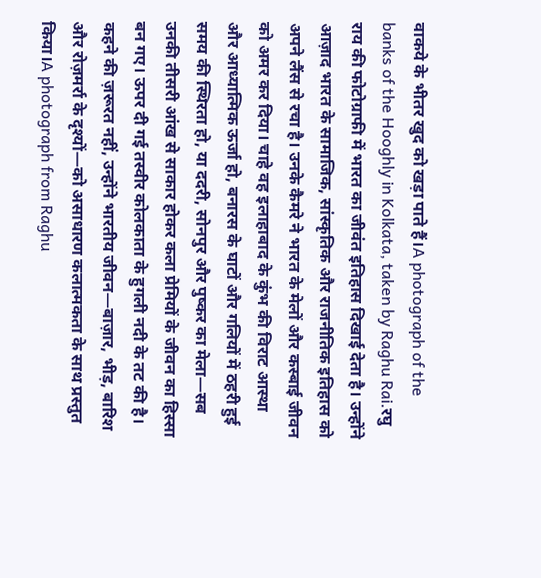वाकये के भीतर खुद को खड़ा पाते हैं।A photograph of the banks of the Hooghly in Kolkata, taken by Raghu Rai.रघु राय की फोटोग्राफी में भारत का जीवंत इतिहास दिखाई देता है। उन्होंने आज़ाद भारत के सामाजिक, सांस्कृतिक और राजनीतिक इतिहास को अपने लैंस से रचा है। उनके कैमरे ने भारत के मेलों और कस्बाई जीवन को अमर कर दिया। चाहे वह इलाहाबाद के कुंभ की विराट आस्था और आध्यात्मिक ऊर्जा हो, बनारस के घाटों और गलियों में ठहरी हुई समय की स्थिरता हो, या ददरी, सोनपुर और पुष्कर का मेला—सब उनकी तीसरी आंख से साकार होकर कला प्रेमियों के जीवन का हिस्सा बन गए। ऊपर दी गई तस्वीर कोलकाता के हुगली नदी के तट की है। कहने की ज़रूरत नहीं, उन्होंने भारतीय जीवन—बाज़ार, भीड़, बारिश और रोज़मर्रा के दृश्यों—को असाधारण कलात्मकता के साथ प्रस्तुत किया।A photograph from Raghu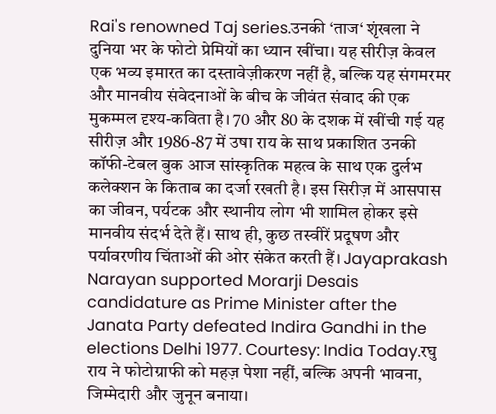Rai's renowned Taj series.उनकी ‘ताज‘ शृंखला ने दुनिया भर के फोटो प्रेमियों का ध्यान खींचा। यह सीरीज़ केवल एक भव्य इमारत का दस्तावेज़ीकरण नहीं है, बल्कि यह संगमरमर और मानवीय संवेदनाओं के बीच के जीवंत संवाद की एक मुकम्मल दृश्य-कविता है। 70 और 80 के दशक में खींची गई यह सीरीज़ और 1986-87 में उषा राय के साथ प्रकाशित उनकी  कॉफी-टेबल बुक आज सांस्कृतिक महत्व के साथ एक दुर्लभ कलेक्शन के किताब का दर्जा रखती है। इस सिरीज़ में आसपास का जीवन, पर्यटक और स्थानीय लोग भी शामिल होकर इसे मानवीय संदर्भ देते हैं। साथ ही, कुछ तस्वीरें प्रदूषण और पर्यावरणीय चिंताओं की ओर संकेत करती हैं। Jayaprakash Narayan supported Morarji Desais candidature as Prime Minister after the Janata Party defeated Indira Gandhi in the elections Delhi 1977. Courtesy: India Today.रघु राय ने फोटोग्राफी को महज़ पेशा नहीं, बल्कि अपनी भावना, जिम्मेदारी और जुनून बनाया।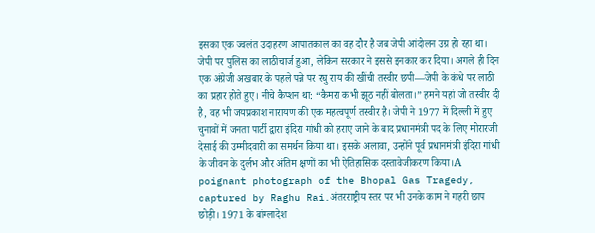इसका एक ज्वलंत उदाहरण आपातकाल का वह दौर है जब जेपी आंदोलन उग्र हो रहा था। जेपी पर पुलिस का लाठीचार्ज हुआ, लेकिन सरकार ने इससे इनकार कर दिया। अगले ही दिन एक अंग्रेजी अखबार के पहले पन्ने पर रघु राय की खींची तस्वीर छपी—जेपी के कंधे पर लाठी का प्रहार होते हुए। नीचे कैप्शन था: “कैमरा कभी झूठ नहीं बोलता।” हमने यहां जो तस्वीर दी है, वह भी जयप्रकाश नारायण की एक महत्वपूर्ण तस्वीर है। जेपी ने 1977 में दिल्ली में हुए चुनावों में जनता पार्टी द्वारा इंदिरा गांधी को हराए जाने के बाद प्रधानमंत्री पद के लिए मोरारजी देसाई की उम्मीदवारी का समर्थन किया था। इसके अलावा, उन्होंने पूर्व प्रधानमंत्री इंदिरा गांधी के जीवन के दुर्लभ और अंतिम क्षणों का भी ऐतिहासिक दस्तावेजीकरण किया।A poignant photograph of the Bhopal Gas Tragedy, captured by Raghu Rai.अंतरराष्ट्रीय स्तर पर भी उनके काम ने गहरी छाप छोड़ी। 1971 के बांग्लादेश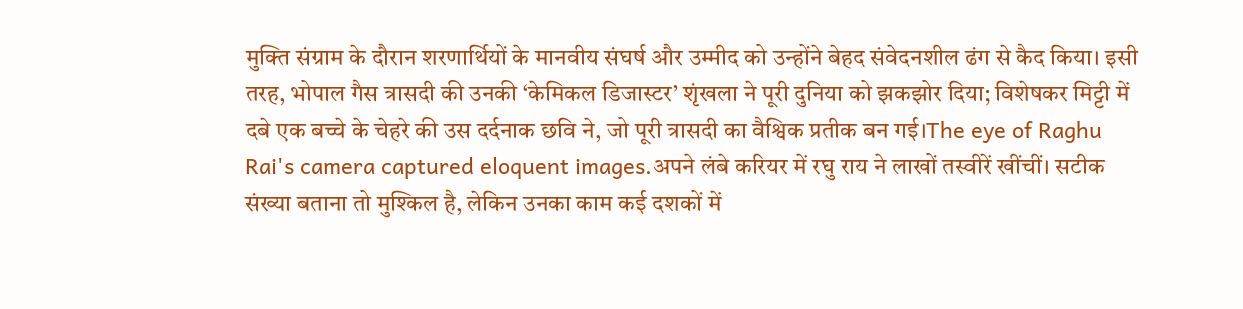मुक्ति संग्राम के दौरान शरणार्थियों के मानवीय संघर्ष और उम्मीद को उन्होंने बेहद संवेदनशील ढंग से कैद किया। इसी तरह, भोपाल गैस त्रासदी की उनकी ‘केमिकल डिजास्टर’ शृंखला ने पूरी दुनिया को झकझोर दिया; विशेषकर मिट्टी में दबे एक बच्चे के चेहरे की उस दर्दनाक छवि ने, जो पूरी त्रासदी का वैश्विक प्रतीक बन गई।The eye of Raghu Rai's camera captured eloquent images.अपने लंबे करियर में रघु राय ने लाखों तस्वीरें खींचीं। सटीक संख्या बताना तो मुश्किल है, लेकिन उनका काम कई दशकों में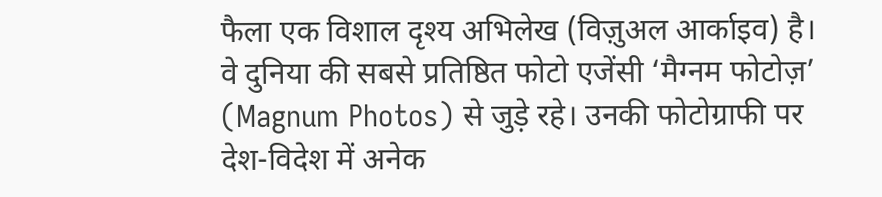फैला एक विशाल दृश्य अभिलेख (विज़ुअल आर्काइव) है। वे दुनिया की सबसे प्रतिष्ठित फोटो एजेंसी ‘मैग्नम फोटोज़’ (Magnum Photos) से जुड़े रहे। उनकी फोटोग्राफी पर देश-विदेश में अनेक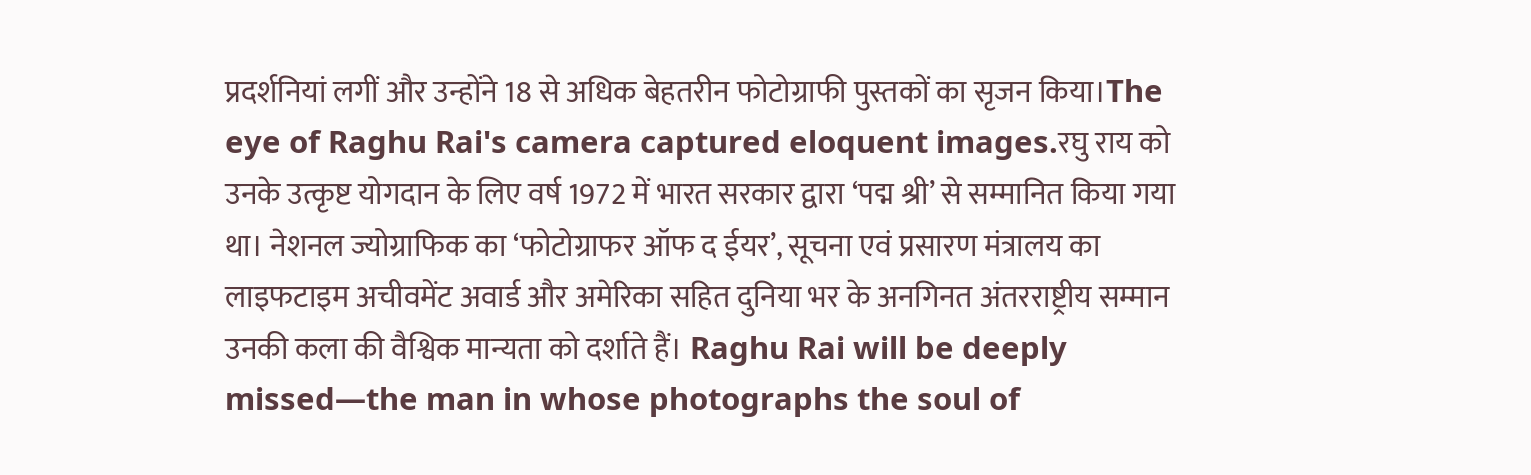प्रदर्शनियां लगीं और उन्होंने 18 से अधिक बेहतरीन फोटोग्राफी पुस्तकों का सृजन किया।The eye of Raghu Rai's camera captured eloquent images.रघु राय को उनके उत्कृष्ट योगदान के लिए वर्ष 1972 में भारत सरकार द्वारा ‘पद्म श्री’ से सम्मानित किया गया था। नेशनल ज्योग्राफिक का ‘फोटोग्राफर ऑफ द ईयर’, सूचना एवं प्रसारण मंत्रालय का लाइफटाइम अचीवमेंट अवार्ड और अमेरिका सहित दुनिया भर के अनगिनत अंतरराष्ट्रीय सम्मान उनकी कला की वैश्विक मान्यता को दर्शाते हैं। Raghu Rai will be deeply missed—the man in whose photographs the soul of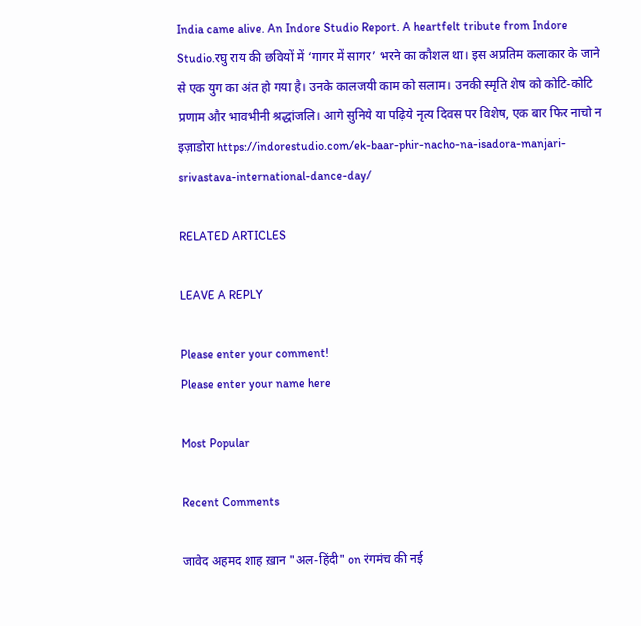India came alive. An Indore Studio Report. A heartfelt tribute from Indore Studio.रघु राय की छवियों में ‘गागर में सागर’ भरने का कौशल था। इस अप्रतिम कलाकार के जाने से एक युग का अंत हो गया है। उनके कालजयी काम को सलाम। उनकी स्मृति शेष को कोटि-कोटि प्रणाम और भावभीनी श्रद्धांजलि। आगे सुनिये या पढ़िये नृत्य दिवस पर विशेष, एक बार फिर नाचो न इज़ाडोरा https://indorestudio.com/ek-baar-phir-nacho-na-isadora-manjari-srivastava-international-dance-day/

RELATED ARTICLES

LEAVE A REPLY

Please enter your comment!
Please enter your name here

Most Popular

Recent Comments

जावेद अहमद शाह ख़ान "अल-हिंदी" on रंगमंच की नई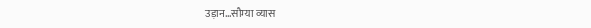उड़ान…सौम्या व्यास